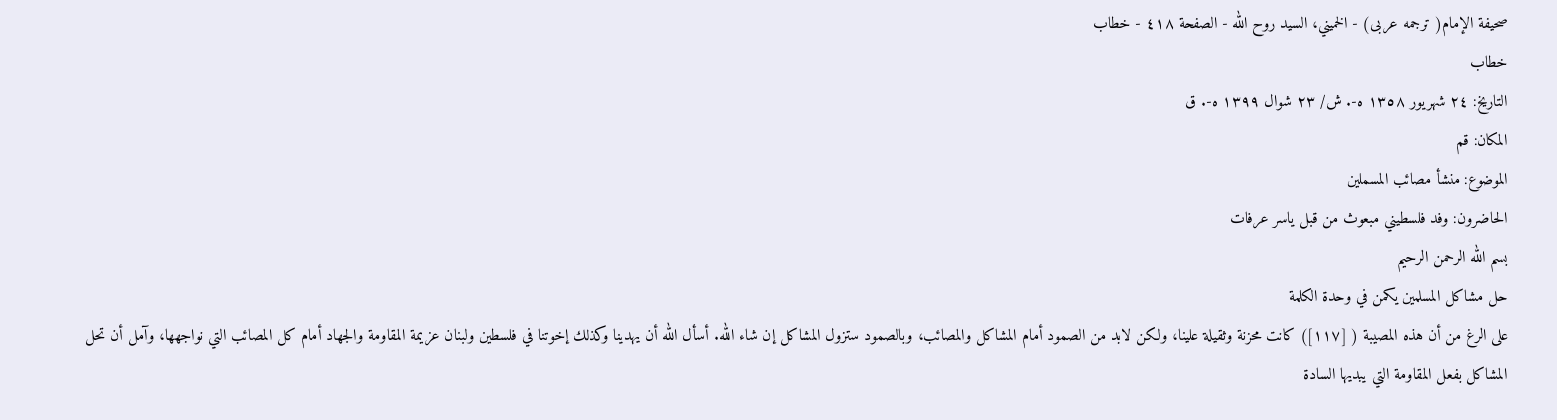صحيفة الإمام( ترجمه عربى) - الخميني، السيد روح الله - الصفحة ٤١٨ - خطاب
خطاب
التاريخ: ٢٤ شهريور ١٣٥٨ ه-. ش/ ٢٣ شوال ١٣٩٩ ه-. ق
المكان: قم
الموضوع: منشأ مصائب المسملين
الحاضرون: وفد فلسطيني مبعوث من قبل ياسر عرفات
بسم الله الرحمن الرحيم
حل مشاكل المسلمين يكمن في وحدة الكلمة
على الرغ من أن هذه المصيبة ( [١١٧]) كانت محزنة وثقيلة علينا، ولكن لابد من الصمود أمام المشاكل والمصائب، وبالصمود ستزول المشاكل إن شاء الله. أسأل الله أن يهدينا وكذلك إخوتنا في فلسطين ولبنان عزيمة المقاومة والجهاد أمام كل المصائب التي نواجهها، وآمل أن تحل المشاكل بفعل المقاومة التي يبديها السادة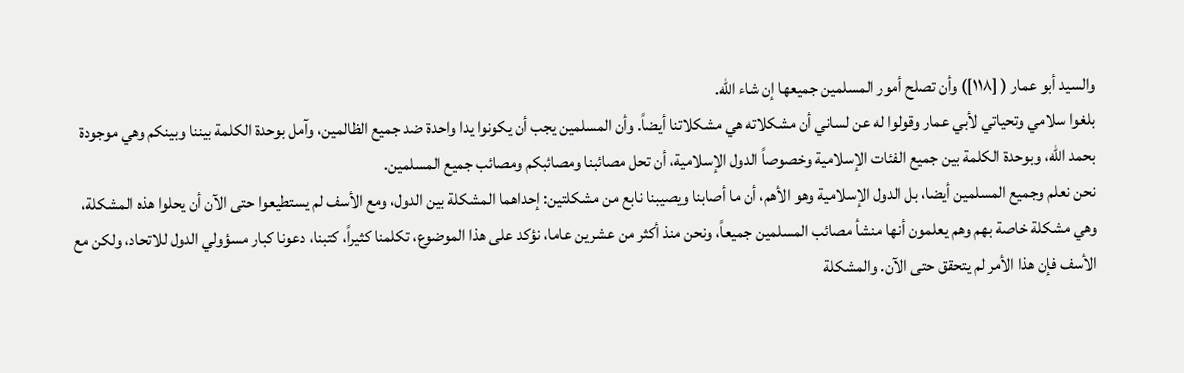والسيد أبو عمار ( [١١٨]) وأن تصلح أمور المسلمين جميعها إن شاء الله.
بلغوا سلامي وتحياتي لأبي عمار وقولوا له عن لساني أن مشكلاته هي مشكلاتنا أيضاً. وأن المسلمين يجب أن يكونوا يدا واحدة ضد جميع الظالمين، وآمل بوحدة الكلمة بيننا وبينكم وهي موجودة بحمد الله، وبوحدة الكلمة بين جميع الفئات الإسلامية وخصوصاً الدول الإسلامية، أن تحل مصائبنا ومصائبكم ومصائب جميع المسلمين.
نحن نعلم وجميع المسلمين أيضا، بل الدول الإسلامية وهو الأهم، أن ما أصابنا ويصيبنا نابع من مشكلتين: إحداهما المشكلة بين الدول، ومع الأسف لم يستطيعوا حتى الآن أن يحلوا هذه المشكلة، وهي مشكلة خاصة بهم وهم يعلمون أنها منشأ مصائب المسلمين جميعاً، ونحن منذ أكثر من عشرين عاما، نؤكد على هذا الموضوع، تكلمنا كثيراً، كتبنا، دعونا كبار مسؤولي الدول للاتحاد، ولكن مع الأسف فإن هذا الأمر لم يتحقق حتى الآن. والمشكلة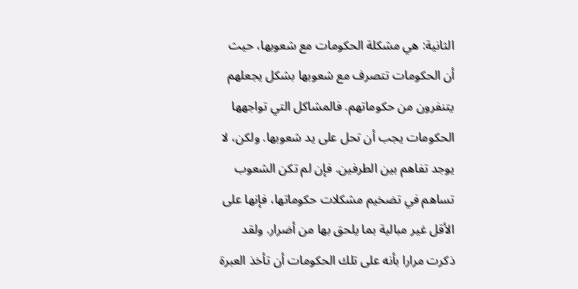الثانية: هي مشكلة الحكومات مع شعوبها، حيث أن الحكومات تتصرف مع شعوبها بشكل يجعلهم يتنفرون من حكوماتهم. فالمشاكل التي تواجهها الحكومات يجب أن تحل على يد شعوبها. ولكن، لا يوجد تفاهم بين الطرفين. فإن لم تكن الشعوب تساهم في تضخيم مشكلات حكوماتها، فإنها على الأقل غير مبالية بما يلحق بها من أضرار. ولقد ذكرت مرارا بأنه على تلك الحكومات أن تأخذ العبرة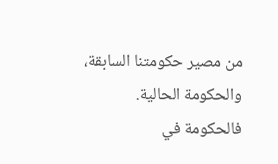من مصير حكومتنا السابقة، والحكومة الحالية. فالحكومة في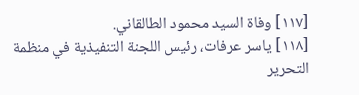[١١٧] وفاة السيد محمود الطالقاني.
[١١٨] ياسر عرفات، رئيس اللجنة التنفيذية في منظمة التحرير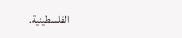الفلسطينية.